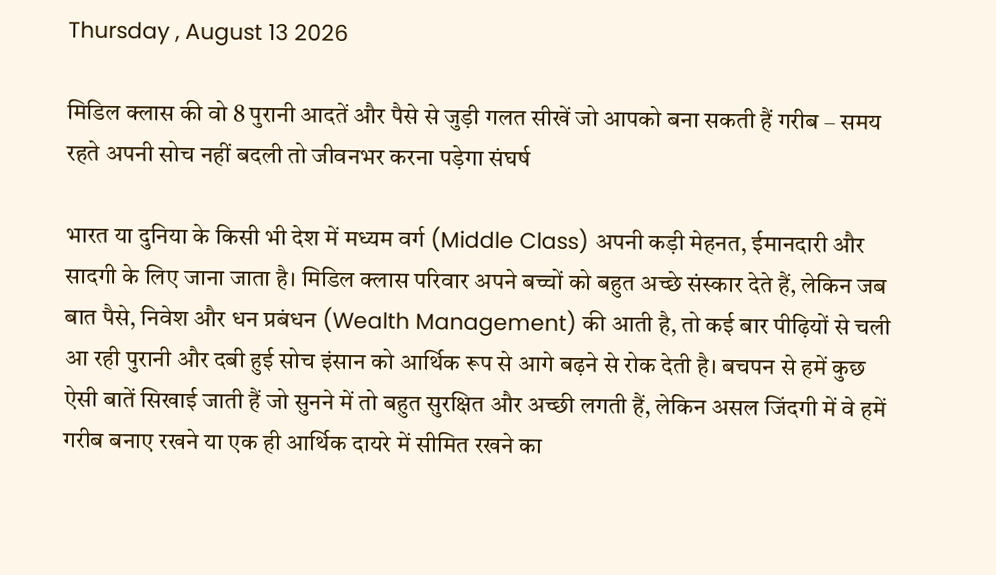Thursday , August 13 2026

मिडिल क्लास की वो 8 पुरानी आदतें और पैसे से जुड़ी गलत सीखें जो आपको बना सकती हैं गरीब – समय रहते अपनी सोच नहीं बदली तो जीवनभर करना पड़ेगा संघर्ष

भारत या दुनिया के किसी भी देश में मध्यम वर्ग (Middle Class) अपनी कड़ी मेहनत, ईमानदारी और सादगी के लिए जाना जाता है। मिडिल क्लास परिवार अपने बच्चों को बहुत अच्छे संस्कार देते हैं, लेकिन जब बात पैसे, निवेश और धन प्रबंधन (Wealth Management) की आती है, तो कई बार पीढ़ियों से चली आ रही पुरानी और दबी हुई सोच इंसान को आर्थिक रूप से आगे बढ़ने से रोक देती है। बचपन से हमें कुछ ऐसी बातें सिखाई जाती हैं जो सुनने में तो बहुत सुरक्षित और अच्छी लगती हैं, लेकिन असल जिंदगी में वे हमें गरीब बनाए रखने या एक ही आर्थिक दायरे में सीमित रखने का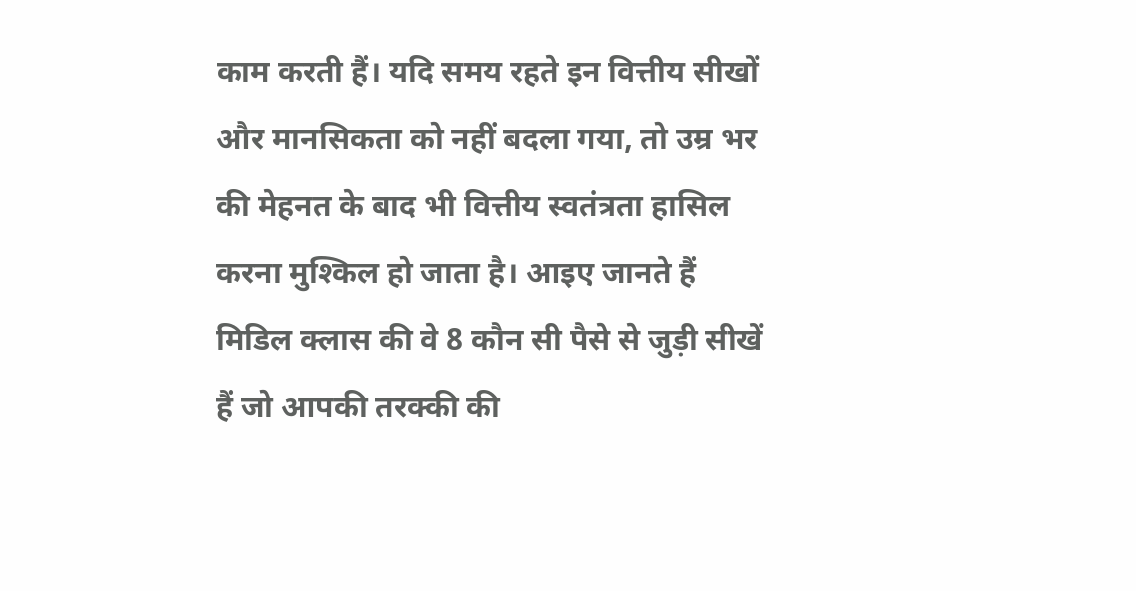काम करती हैं। यदि समय रहते इन वित्तीय सीखों और मानसिकता को नहीं बदला गया, तो उम्र भर की मेहनत के बाद भी वित्तीय स्वतंत्रता हासिल करना मुश्किल हो जाता है। आइए जानते हैं मिडिल क्लास की वे 8 कौन सी पैसे से जुड़ी सीखें हैं जो आपकी तरक्की की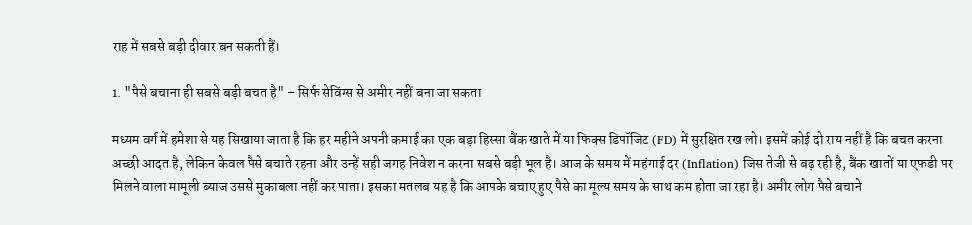राह में सबसे बड़ी दीवार बन सकती हैं।

1. "पैसे बचाना ही सबसे बड़ी बचत है" – सिर्फ सेविंग्स से अमीर नहीं बना जा सकता

मध्यम वर्ग में हमेशा से यह सिखाया जाता है कि हर महीने अपनी कमाई का एक बड़ा हिस्सा बैंक खाते में या फिक्स डिपॉजिट (FD) में सुरक्षित रख लो। इसमें कोई दो राय नहीं है कि बचत करना अच्छी आदत है, लेकिन केवल पैसे बचाते रहना और उन्हें सही जगह निवेश न करना सबसे बड़ी भूल है। आज के समय में महंगाई दर (Inflation) जिस तेजी से बढ़ रही है, बैंक खातों या एफडी पर मिलने वाला मामूली ब्याज उससे मुकाबला नहीं कर पाता। इसका मतलब यह है कि आपके बचाए हुए पैसे का मूल्य समय के साथ कम होता जा रहा है। अमीर लोग पैसे बचाने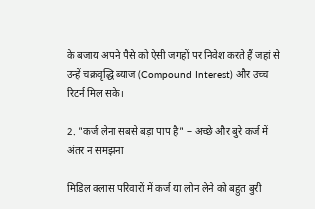के बजाय अपने पैसे को ऐसी जगहों पर निवेश करते हैं जहां से उन्हें चक्रवृद्धि ब्याज (Compound Interest) और उच्च रिटर्न मिल सके।

2. "कर्ज लेना सबसे बड़ा पाप है" – अच्छे और बुरे कर्ज में अंतर न समझना

मिडिल क्लास परिवारों में कर्ज या लोन लेने को बहुत बुरी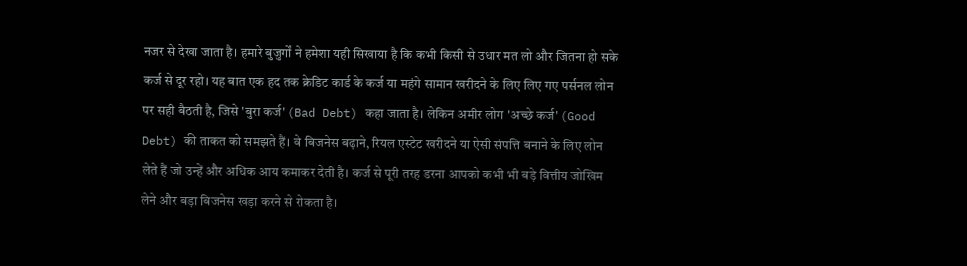नजर से देखा जाता है। हमारे बुजुर्गों ने हमेशा यही सिखाया है कि कभी किसी से उधार मत लो और जितना हो सके कर्ज से दूर रहो। यह बात एक हद तक क्रेडिट कार्ड के कर्ज या महंगे सामान खरीदने के लिए लिए गए पर्सनल लोन पर सही बैठती है, जिसे 'बुरा कर्ज' (Bad Debt) कहा जाता है। लेकिन अमीर लोग 'अच्छे कर्ज' (Good Debt) की ताकत को समझते हैं। वे बिजनेस बढ़ाने, रियल एस्टेट खरीदने या ऐसी संपत्ति बनाने के लिए लोन लेते हैं जो उन्हें और अधिक आय कमाकर देती है। कर्ज से पूरी तरह डरना आपको कभी भी बड़े वित्तीय जोखिम लेने और बड़ा बिजनेस खड़ा करने से रोकता है।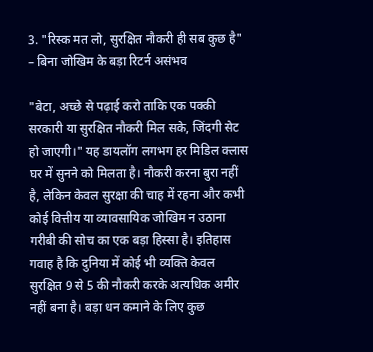3. "रिस्क मत लो, सुरक्षित नौकरी ही सब कुछ है" – बिना जोखिम के बड़ा रिटर्न असंभव

"बेटा, अच्छे से पढ़ाई करो ताकि एक पक्की सरकारी या सुरक्षित नौकरी मिल सके, जिंदगी सेट हो जाएगी।" यह डायलॉग लगभग हर मिडिल क्लास घर में सुनने को मिलता है। नौकरी करना बुरा नहीं है, लेकिन केवल सुरक्षा की चाह में रहना और कभी कोई वित्तीय या व्यावसायिक जोखिम न उठाना गरीबी की सोच का एक बड़ा हिस्सा है। इतिहास गवाह है कि दुनिया में कोई भी व्यक्ति केवल सुरक्षित 9 से 5 की नौकरी करके अत्यधिक अमीर नहीं बना है। बड़ा धन कमाने के लिए कुछ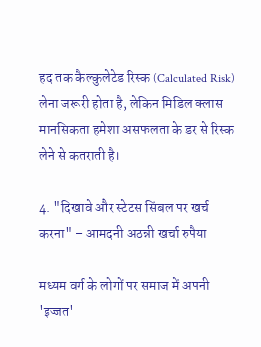हद तक कैल्कुलेटेड रिस्क (Calculated Risk) लेना जरूरी होता है, लेकिन मिडिल क्लास मानसिकता हमेशा असफलता के डर से रिस्क लेने से कतराती है।

4. "दिखावे और स्टेटस सिंबल पर खर्च करना" – आमदनी अठन्नी खर्चा रुपैया

मध्यम वर्ग के लोगों पर समाज में अपनी 'इज्जत'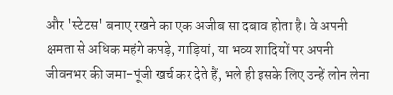और 'स्टेटस' बनाए रखने का एक अजीब सा दबाव होता है। वे अपनी क्षमता से अधिक महंगे कपड़े, गाड़ियां, या भव्य शादियों पर अपनी जीवनभर की जमा-पूंजी खर्च कर देते हैं, भले ही इसके लिए उन्हें लोन लेना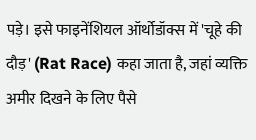पड़े। इसे फाइनेंशियल ऑर्थोडॉक्स में 'चूहे की दौड़' (Rat Race) कहा जाता है, जहां व्यक्ति अमीर दिखने के लिए पैसे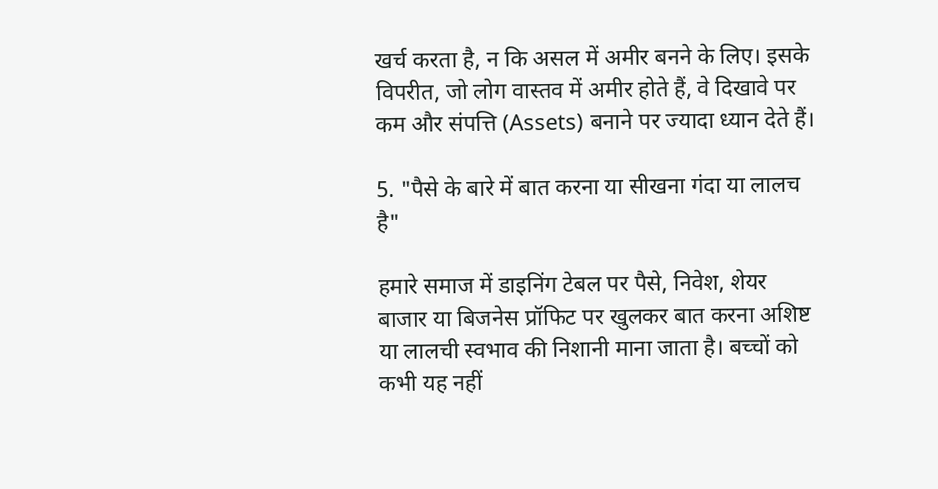खर्च करता है, न कि असल में अमीर बनने के लिए। इसके विपरीत, जो लोग वास्तव में अमीर होते हैं, वे दिखावे पर कम और संपत्ति (Assets) बनाने पर ज्यादा ध्यान देते हैं।

5. "पैसे के बारे में बात करना या सीखना गंदा या लालच है"

हमारे समाज में डाइनिंग टेबल पर पैसे, निवेश, शेयर बाजार या बिजनेस प्रॉफिट पर खुलकर बात करना अशिष्ट या लालची स्वभाव की निशानी माना जाता है। बच्चों को कभी यह नहीं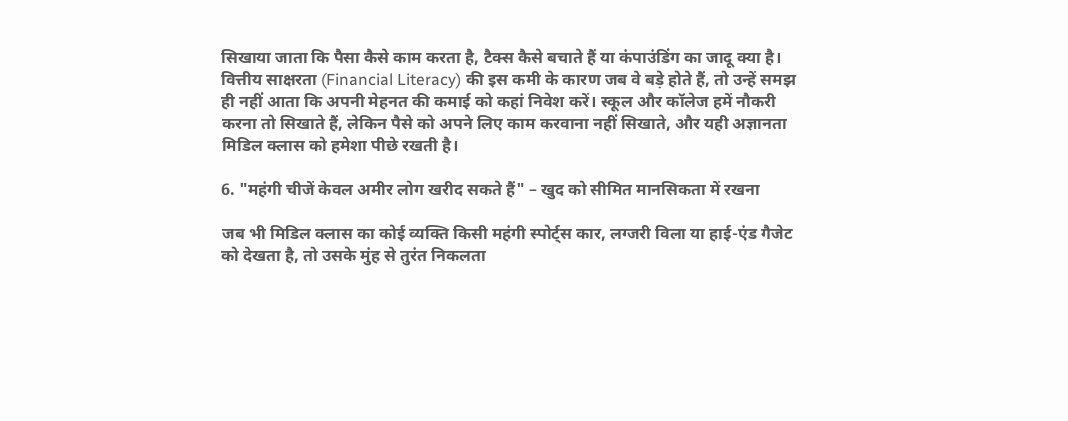सिखाया जाता कि पैसा कैसे काम करता है, टैक्स कैसे बचाते हैं या कंपाउंडिंग का जादू क्या है। वित्तीय साक्षरता (Financial Literacy) की इस कमी के कारण जब वे बड़े होते हैं, तो उन्हें समझ ही नहीं आता कि अपनी मेहनत की कमाई को कहां निवेश करें। स्कूल और कॉलेज हमें नौकरी करना तो सिखाते हैं, लेकिन पैसे को अपने लिए काम करवाना नहीं सिखाते, और यही अज्ञानता मिडिल क्लास को हमेशा पीछे रखती है।

6. "महंगी चीजें केवल अमीर लोग खरीद सकते हैं" – खुद को सीमित मानसिकता में रखना

जब भी मिडिल क्लास का कोई व्यक्ति किसी महंगी स्पोर्ट्स कार, लग्जरी विला या हाई-एंड गैजेट को देखता है, तो उसके मुंह से तुरंत निकलता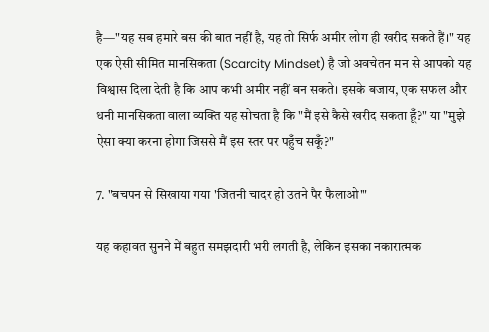है—"यह सब हमारे बस की बात नहीं है, यह तो सिर्फ अमीर लोग ही खरीद सकते हैं।" यह एक ऐसी सीमित मानसिकता (Scarcity Mindset) है जो अवचेतन मन से आपको यह विश्वास दिला देती है कि आप कभी अमीर नहीं बन सकते। इसके बजाय, एक सफल और धनी मानसिकता वाला व्यक्ति यह सोचता है कि "मैं इसे कैसे खरीद सकता हूँ?" या "मुझे ऐसा क्या करना होगा जिससे मैं इस स्तर पर पहुँच सकूँ?"

7. "बचपन से सिखाया गया 'जितनी चादर हो उतने पैर फैलाओ'"

यह कहावत सुनने में बहुत समझदारी भरी लगती है, लेकिन इसका नकारात्मक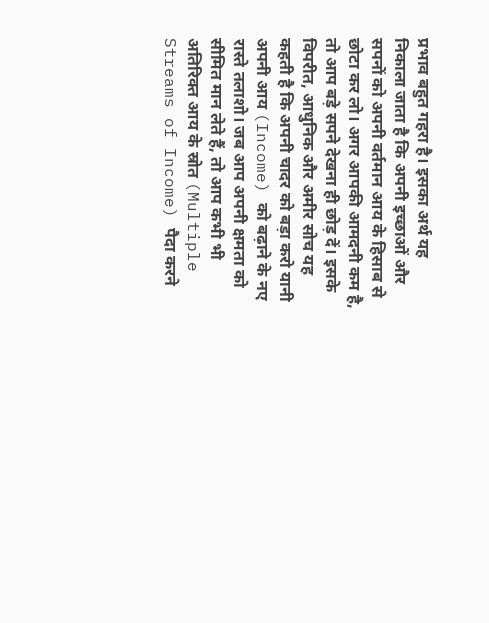प्रभाव बहुत गहरा है। इसका अर्थ यह निकाला जाता है कि अपनी इच्छाओं और सपनों को अपनी वर्तमान आय के हिसाब से छोटा कर लो। अगर आपकी आमदनी कम है, तो आप बड़े सपने देखना ही छोड़ दें। इसके विपरीत, आधुनिक और अमीर सोच यह कहती है कि अपनी चादर को बड़ा करो यानी अपनी आय (Income) को बढ़ाने के नए रास्ते तलाशो। जब आप अपनी क्षमता को सीमित मान लेते हैं, तो आप कभी भी अतिरिक्त आय के स्रोत (Multiple Streams of Income) पैदा करने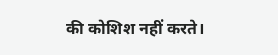की कोशिश नहीं करते।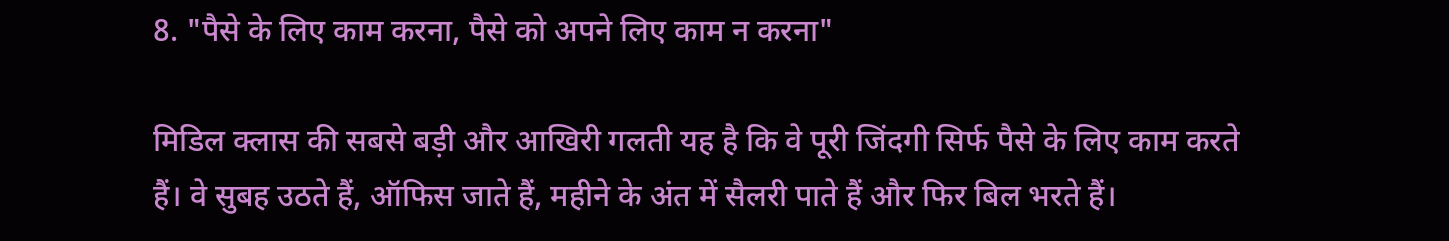8. "पैसे के लिए काम करना, पैसे को अपने लिए काम न करना"

मिडिल क्लास की सबसे बड़ी और आखिरी गलती यह है कि वे पूरी जिंदगी सिर्फ पैसे के लिए काम करते हैं। वे सुबह उठते हैं, ऑफिस जाते हैं, महीने के अंत में सैलरी पाते हैं और फिर बिल भरते हैं।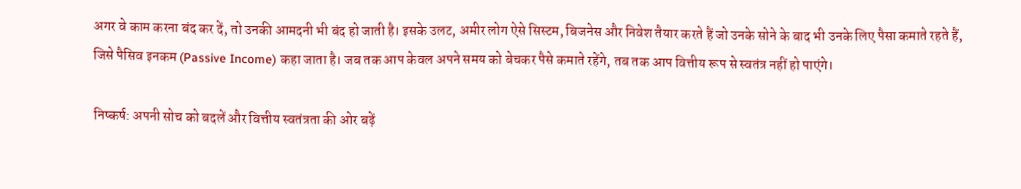अगर वे काम करना बंद कर दें, तो उनकी आमदनी भी बंद हो जाती है। इसके उलट, अमीर लोग ऐसे सिस्टम, बिजनेस और निवेश तैयार करते हैं जो उनके सोने के बाद भी उनके लिए पैसा कमाते रहते हैं, जिसे पैसिव इनकम (Passive Income) कहा जाता है। जब तक आप केवल अपने समय को बेचकर पैसे कमाते रहेंगे, तब तक आप वित्तीय रूप से स्वतंत्र नहीं हो पाएंगे।

निष्कर्ष: अपनी सोच को बदलें और वित्तीय स्वतंत्रता की ओर बढ़ें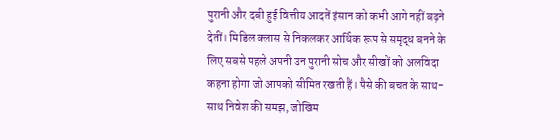पुरानी और दबी हुई वित्तीय आदतें इंसान को कभी आगे नहीं बढ़ने देतीं। मिडिल क्लास से निकलकर आर्थिक रूप से समृद्ध बनने के लिए सबसे पहले अपनी उन पुरानी सोच और सीखों को अलविदा कहना होगा जो आपको सीमित रखती हैं। पैसे की बचत के साथ-साथ निवेश की समझ, जोखिम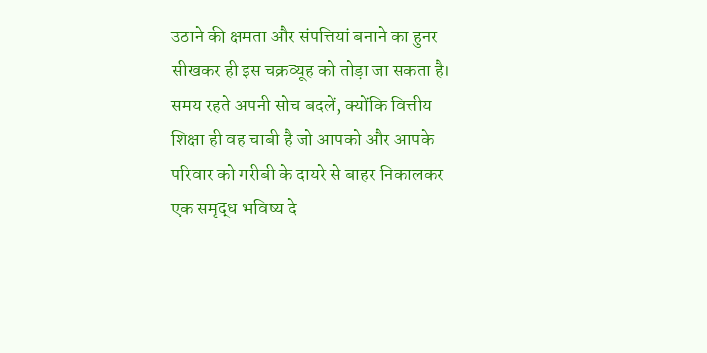उठाने की क्षमता और संपत्तियां बनाने का हुनर सीखकर ही इस चक्रव्यूह को तोड़ा जा सकता है। समय रहते अपनी सोच बदलें, क्योंकि वित्तीय शिक्षा ही वह चाबी है जो आपको और आपके परिवार को गरीबी के दायरे से बाहर निकालकर एक समृद्ध भविष्य दे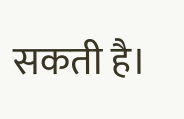सकती है।